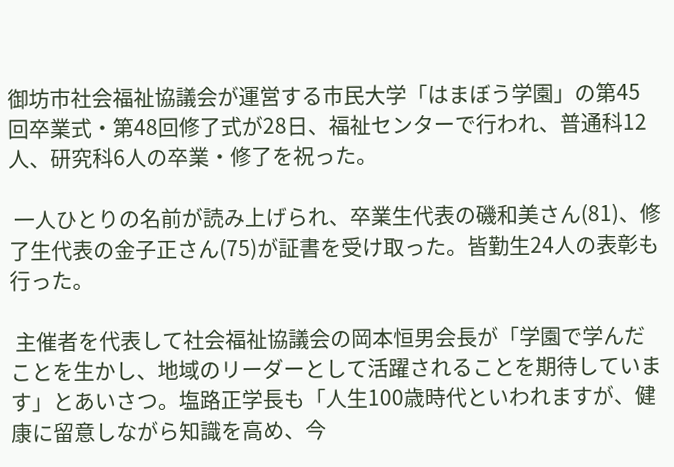御坊市社会福祉協議会が運営する市民大学「はまぼう学園」の第45回卒業式・第48回修了式が28日、福祉センターで行われ、普通科12人、研究科6人の卒業・修了を祝った。

 一人ひとりの名前が読み上げられ、卒業生代表の磯和美さん(81)、修了生代表の金子正さん(75)が証書を受け取った。皆勤生24人の表彰も行った。

 主催者を代表して社会福祉協議会の岡本恒男会長が「学園で学んだことを生かし、地域のリーダーとして活躍されることを期待しています」とあいさつ。塩路正学長も「人生100歳時代といわれますが、健康に留意しながら知識を高め、今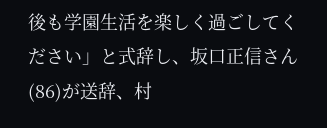後も学園生活を楽しく過ごしてください」と式辞し、坂口正信さん(86)が送辞、村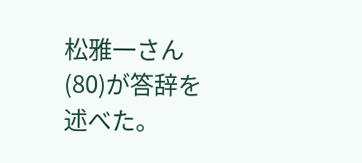松雅一さん(80)が答辞を述べた。